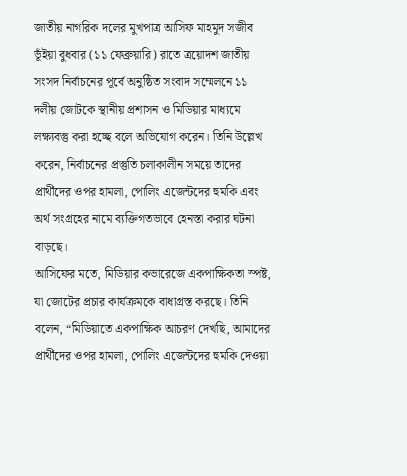জাতীয় নাগরিক দলের মুখপাত্র আসিফ মাহমুদ সজীব ভূঁইয়া বুধবার (১১ ফেব্রুয়ারি) রাতে ত্রয়োদশ জাতীয় সংসদ নির্বাচনের পূর্বে অনুষ্ঠিত সংবাদ সম্মেলনে ১১ দলীয় জোটকে স্থানীয় প্রশাসন ও মিডিয়ার মাধ্যমে লক্ষ্যবস্তু করা হচ্ছে বলে অভিযোগ করেন। তিনি উল্লেখ করেন, নির্বাচনের প্রস্তুতি চলাকালীন সময়ে তাদের প্রার্থীদের ওপর হামলা, পোলিং এজেন্টদের হুমকি এবং অর্থ সংগ্রহের নামে ব্যক্তিগতভাবে হেনস্তা করার ঘটনা বাড়ছে।
আসিফের মতে, মিডিয়ার কভারেজে একপাক্ষিকতা স্পষ্ট, যা জোটের প্রচার কার্যক্রমকে বাধাগ্রস্ত করছে। তিনি বলেন, “মিডিয়াতে একপাক্ষিক আচরণ দেখছি, আমাদের প্রার্থীদের ওপর হামলা, পোলিং এজেন্টদের হুমকি দেওয়া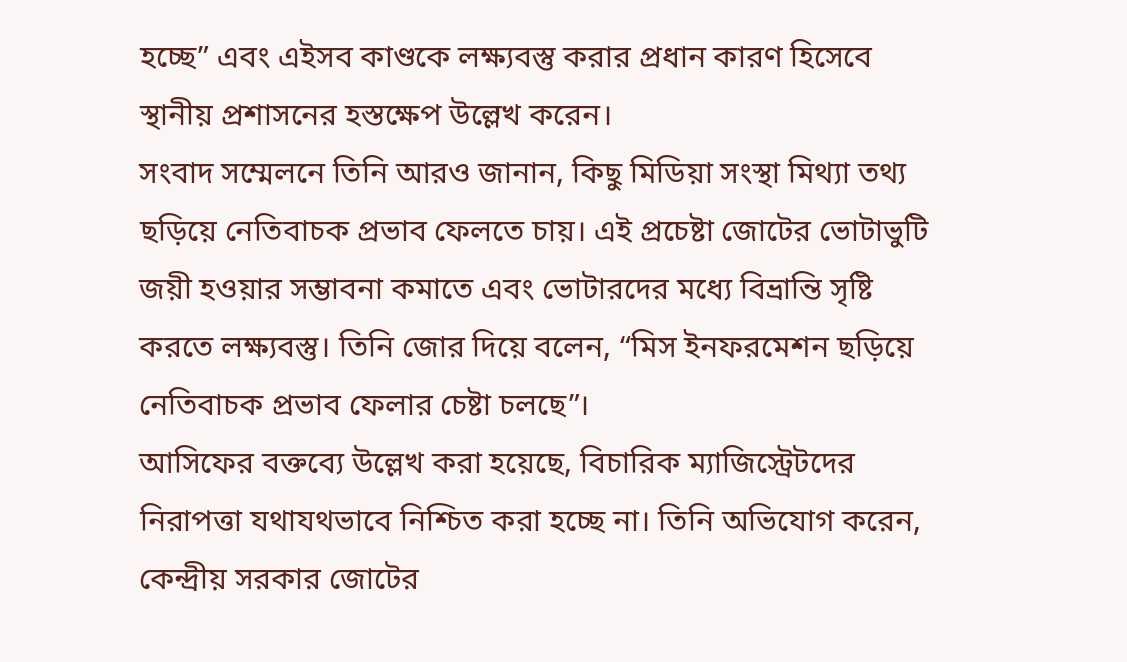হচ্ছে” এবং এইসব কাণ্ডকে লক্ষ্যবস্তু করার প্রধান কারণ হিসেবে স্থানীয় প্রশাসনের হস্তক্ষেপ উল্লেখ করেন।
সংবাদ সম্মেলনে তিনি আরও জানান, কিছু মিডিয়া সংস্থা মিথ্যা তথ্য ছড়িয়ে নেতিবাচক প্রভাব ফেলতে চায়। এই প্রচেষ্টা জোটের ভোটাভুটি জয়ী হওয়ার সম্ভাবনা কমাতে এবং ভোটারদের মধ্যে বিভ্রান্তি সৃষ্টি করতে লক্ষ্যবস্তু। তিনি জোর দিয়ে বলেন, “মিস ইনফরমেশন ছড়িয়ে নেতিবাচক প্রভাব ফেলার চেষ্টা চলছে”।
আসিফের বক্তব্যে উল্লেখ করা হয়েছে, বিচারিক ম্যাজিস্ট্রেটদের নিরাপত্তা যথাযথভাবে নিশ্চিত করা হচ্ছে না। তিনি অভিযোগ করেন, কেন্দ্রীয় সরকার জোটের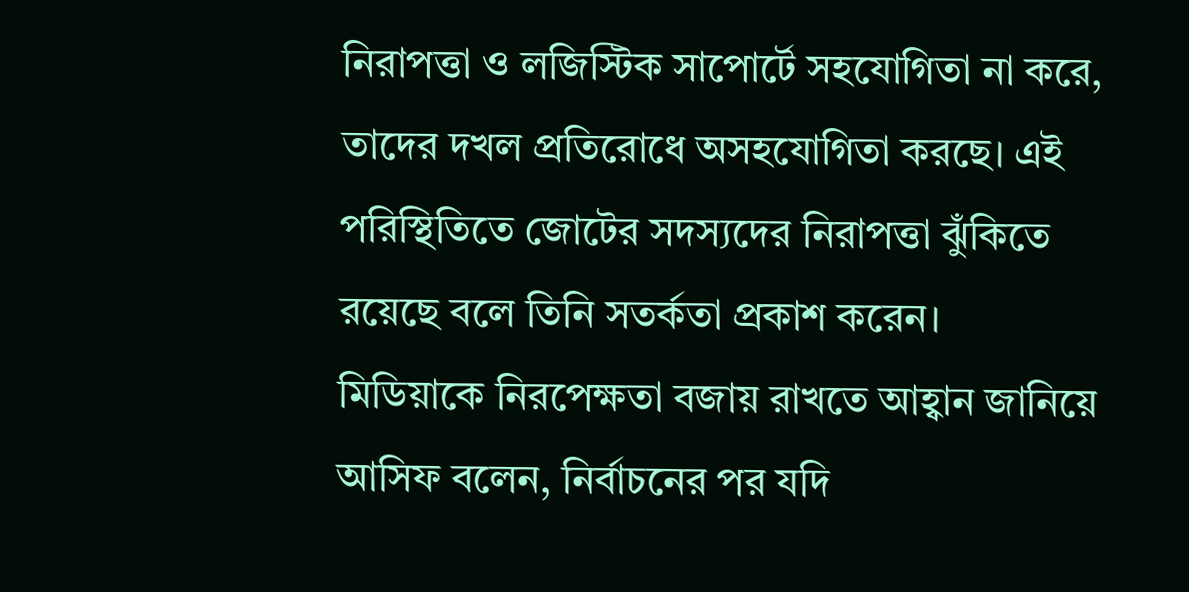নিরাপত্তা ও লজিস্টিক সাপোর্টে সহযোগিতা না করে, তাদের দখল প্রতিরোধে অসহযোগিতা করছে। এই পরিস্থিতিতে জোটের সদস্যদের নিরাপত্তা ঝুঁকিতে রয়েছে বলে তিনি সতর্কতা প্রকাশ করেন।
মিডিয়াকে নিরপেক্ষতা বজায় রাখতে আহ্বান জানিয়ে আসিফ বলেন, নির্বাচনের পর যদি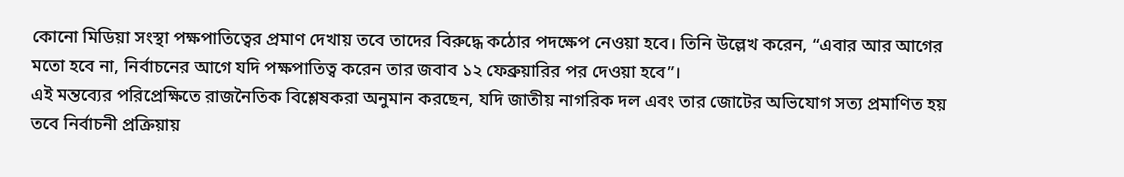কোনো মিডিয়া সংস্থা পক্ষপাতিত্বের প্রমাণ দেখায় তবে তাদের বিরুদ্ধে কঠোর পদক্ষেপ নেওয়া হবে। তিনি উল্লেখ করেন, “এবার আর আগের মতো হবে না, নির্বাচনের আগে যদি পক্ষপাতিত্ব করেন তার জবাব ১২ ফেব্রুয়ারির পর দেওয়া হবে”।
এই মন্তব্যের পরিপ্রেক্ষিতে রাজনৈতিক বিশ্লেষকরা অনুমান করছেন, যদি জাতীয় নাগরিক দল এবং তার জোটের অভিযোগ সত্য প্রমাণিত হয় তবে নির্বাচনী প্রক্রিয়ায়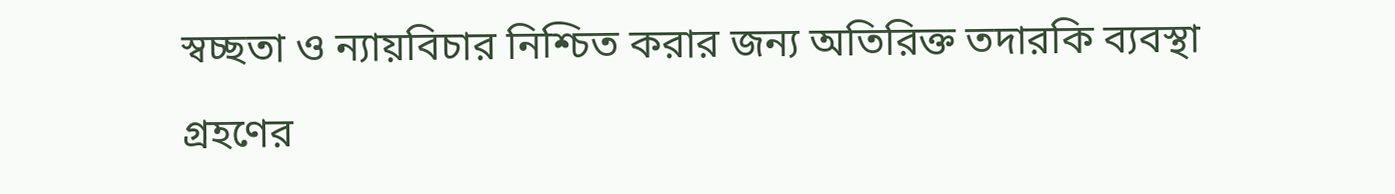স্বচ্ছতা ও ন্যায়বিচার নিশ্চিত করার জন্য অতিরিক্ত তদারকি ব্যবস্থা গ্রহণের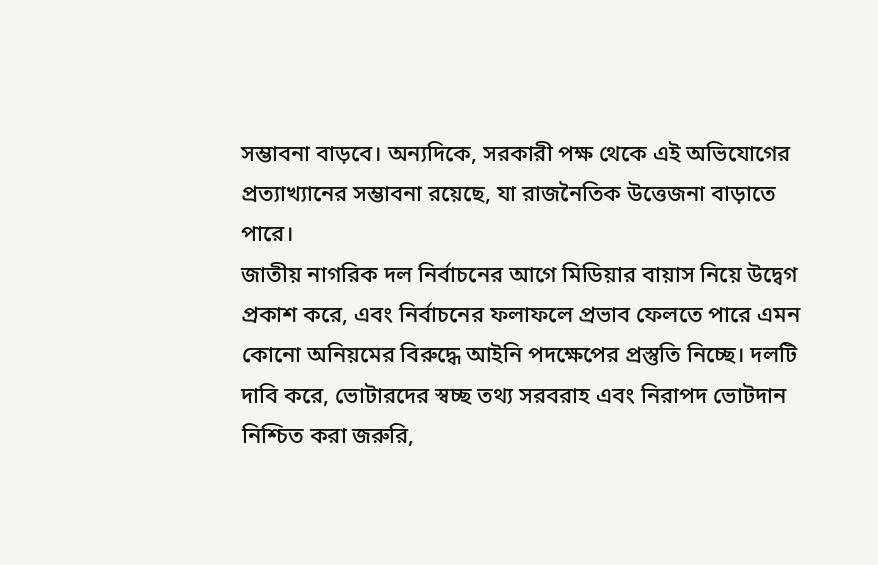সম্ভাবনা বাড়বে। অন্যদিকে, সরকারী পক্ষ থেকে এই অভিযোগের প্রত্যাখ্যানের সম্ভাবনা রয়েছে, যা রাজনৈতিক উত্তেজনা বাড়াতে পারে।
জাতীয় নাগরিক দল নির্বাচনের আগে মিডিয়ার বায়াস নিয়ে উদ্বেগ প্রকাশ করে, এবং নির্বাচনের ফলাফলে প্রভাব ফেলতে পারে এমন কোনো অনিয়মের বিরুদ্ধে আইনি পদক্ষেপের প্রস্তুতি নিচ্ছে। দলটি দাবি করে, ভোটারদের স্বচ্ছ তথ্য সরবরাহ এবং নিরাপদ ভোটদান নিশ্চিত করা জরুরি,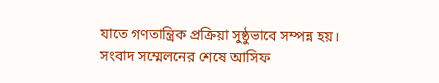যাতে গণতান্ত্রিক প্রক্রিয়া সুষ্ঠুভাবে সম্পন্ন হয়।
সংবাদ সম্মেলনের শেষে আসিফ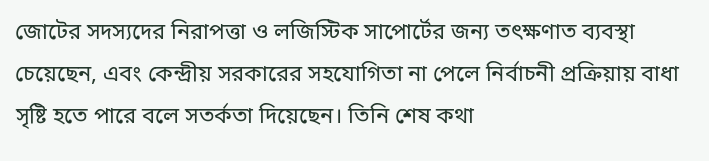জোটের সদস্যদের নিরাপত্তা ও লজিস্টিক সাপোর্টের জন্য তৎক্ষণাত ব্যবস্থা চেয়েছেন, এবং কেন্দ্রীয় সরকারের সহযোগিতা না পেলে নির্বাচনী প্রক্রিয়ায় বাধা সৃষ্টি হতে পারে বলে সতর্কতা দিয়েছেন। তিনি শেষ কথা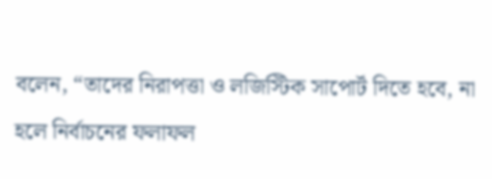বলেন, “তাদের নিরাপত্তা ও লজিস্টিক সাপোর্ট দিতে হবে, না হলে নির্বাচনের ফলাফল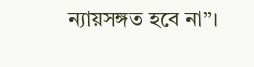ন্যায়সঙ্গত হবে না”।